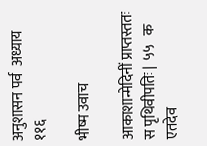अनुशासन पर्व  अध्याय ११६

भीष्म उवाच

आकाशान्मेदिनीं प्राप्तस्ततः स पृथिवीपतिः |  ५५   क
एतदेव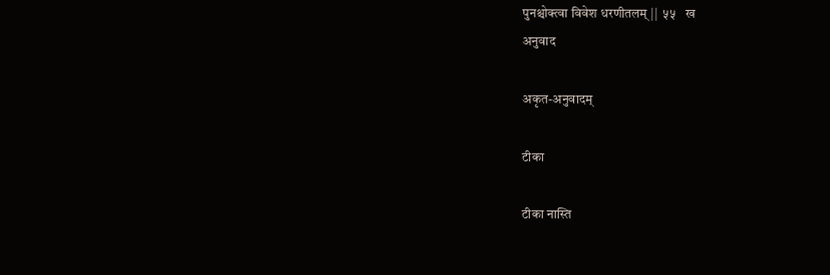पुनश्चोक्त्वा विवेश धरणीतलम् ||  ५५   ख
अनुवाद

अकृत-अनुवादम्

टीका

टीका नास्ति